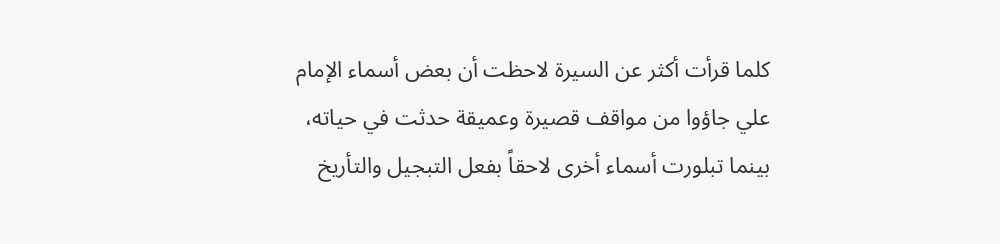كلما قرأت أكثر عن السيرة لاحظت أن بعض أسماء الإمام علي جاؤوا من مواقف قصيرة وعميقة حدثت في حياته، بينما تبلورت أسماء أخرى لاحقاً بفعل التبجيل والتأريخ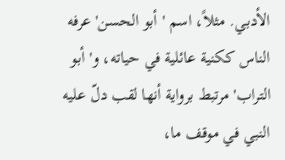الأدبي. مثلاً، اسم 'أبو الحسن' عرفه الناس ككنية عائلية في حياته، و'أبو التراب' مرتبط برواية أنها لقب دلّ عليه النبي في موقف ما،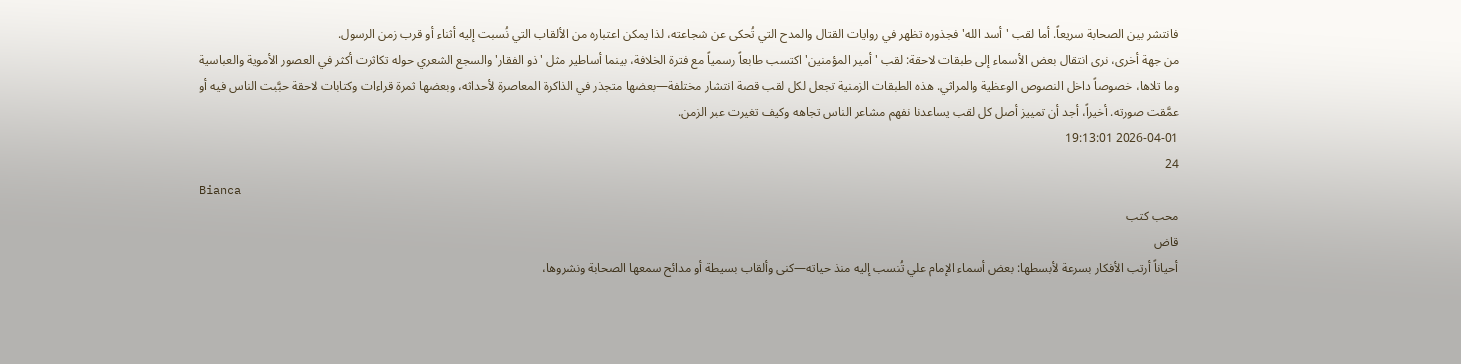فانتشر بين الصحابة سريعاً. أما لقب 'أسد الله' فجذوره تظهر في روايات القتال والمدح التي تُحكى عن شجاعته، لذا يمكن اعتباره من الألقاب التي نُسبت إليه أثناء أو قرب زمن الرسول.
من جهة أخرى، نرى انتقال بعض الأسماء إلى طبقات لاحقة: لقب 'أمير المؤمنين' اكتسب طابعاً رسمياً مع فترة الخلافة، بينما أساطير مثل 'ذو الفقار' والسجع الشعري حوله تكاثرت أكثر في العصور الأموية والعباسية وما تلاها، خصوصاً داخل النصوص الوعظية والمراثي. هذه الطبقات الزمنية تجعل لكل لقب قصة انتشار مختلفة—بعضها متجذر في الذاكرة المعاصرة لأحداثه، وبعضها ثمرة قراءات وكتابات لاحقة حبَّبت الناس فيه أو عمَّقت صورته. أخيراً، أجد أن تمييز أصل كل لقب يساعدنا نفهم مشاعر الناس تجاهه وكيف تغيرت عبر الزمن.
2026-04-01 19:13:01
24
Bianca
محب كتب
قاض
أحياناً أرتب الأفكار بسرعة لأبسطها: بعض أسماء الإمام علي تُنسب إليه منذ حياته—كنى وألقاب بسيطة أو مدائح سمعها الصحابة ونشروها،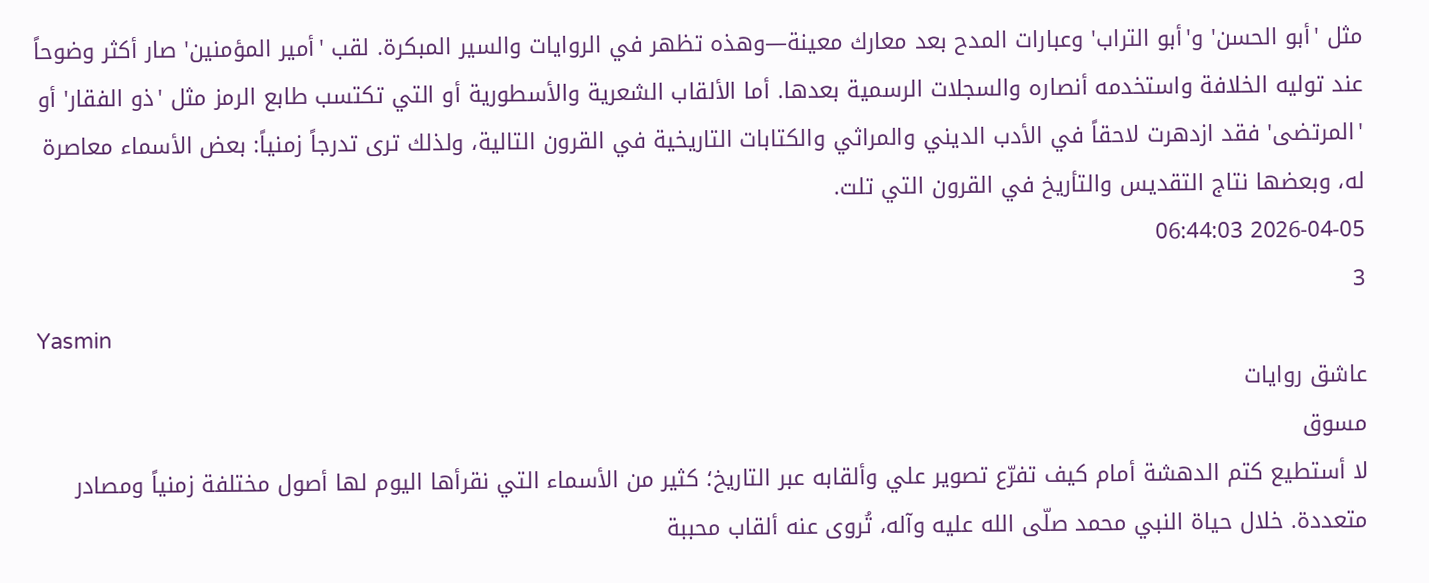مثل 'أبو الحسن' و'أبو التراب' وعبارات المدح بعد معارك معينة—وهذه تظهر في الروايات والسير المبكرة. لقب 'أمير المؤمنين' صار أكثر وضوحاً عند توليه الخلافة واستخدمه أنصاره والسجلات الرسمية بعدها. أما الألقاب الشعرية والأسطورية أو التي تكتسب طابع الرمز مثل 'ذو الفقار' أو 'المرتضى' فقد ازدهرت لاحقاً في الأدب الديني والمراثي والكتابات التاريخية في القرون التالية، ولذلك ترى تدرجاً زمنياً: بعض الأسماء معاصرة له، وبعضها نتاج التقديس والتأريخ في القرون التي تلت.
2026-04-05 06:44:03
3
Yasmin
عاشق روايات
مسوق
لا أستطيع كتم الدهشة أمام كيف تفرّع تصوير علي وألقابه عبر التاريخ؛ كثير من الأسماء التي نقرأها اليوم لها أصول مختلفة زمنياً ومصادر متعددة. خلال حياة النبي محمد صلّى الله عليه وآله، تُروى عنه ألقاب محببة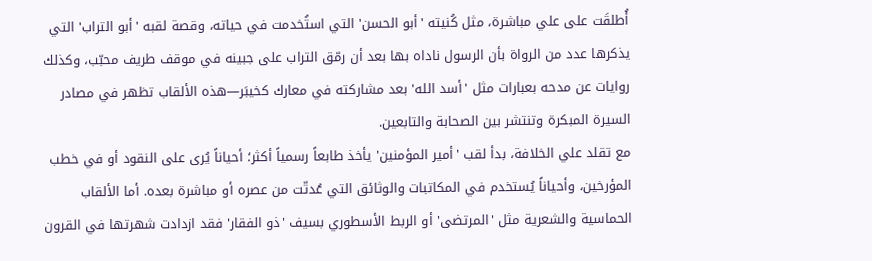أُطلقَت على علي مباشرة، مثل كُنيته 'أبو الحسن' التي استُخدمت في حياته، وقصة لقبه 'أبو التراب' التي يذكرها عدد من الرواة بأن الرسول ناداه بها بعد أن رمّق التراب على جبينه في موقف طريف محبّب، وكذلك روايات عن مدحه بعبارات مثل 'أسد الله' بعد مشاركته في معارك كخيبَر—هذه الألقاب تظهر في مصادر السيرة المبكرة وتنتشر بين الصحابة والتابعين.
مع تقلد علي الخلافة، بدأ لقب 'أمير المؤمنين' يأخذ طابعاً رسمياً أكثر؛ أحياناً يُرى على النقود أو في خطب المؤرخين، وأحياناً يُستخدم في المكاتبات والوثائق التي عُدتّت من عصره أو مباشرة بعده. أما الألقاب الحماسية والشعرية مثل 'المرتضى' أو الربط الأسطوري بسيف 'ذو الفقار' فقد ازدادت شهرتها في القرون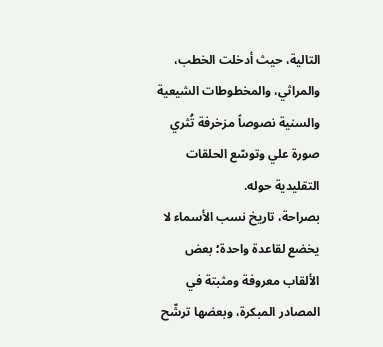التالية، حيث أدخلت الخطب، والمراثي، والمخطوطات الشيعية والسنية نصوصاً مزخرفة تُثري صورة علي وتوسّع الحلقات التقليدية حوله.
بصراحة، تاريخ نسب الأسماء لا يخضع لقاعدة واحدة؛ بعض الألقاب معروفة ومثبتة في المصادر المبكرة، وبعضها ترشّح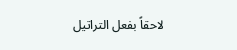لاحقاً بفعل التراتيل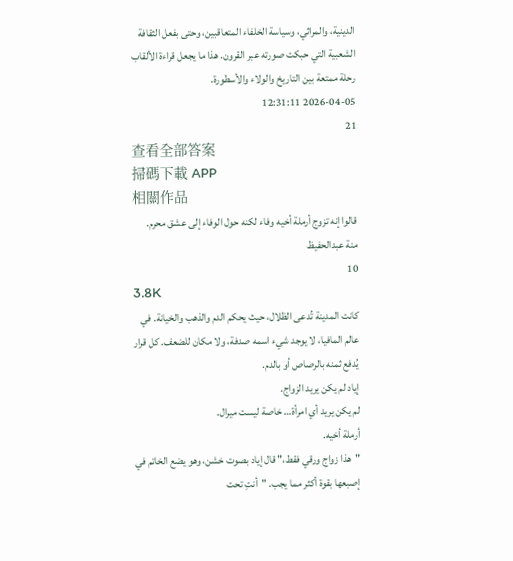الدينية، والمراثي، وسياسة الخلفاء المتعاقبين، وحتى بفعل الثقافة الشعبية التي حبكت صورته عبر القرون. هذا ما يجعل قراءة الألقاب رحلة ممتعة بين التاريخ والولاء والأسطورة.
2026-04-05 12:31:11
21
查看全部答案
掃碼下載 APP
相關作品
قالوا إنه تزوج أرملة أخيه وفاء لكنه حول الوفاء إلى عشق محرم.
منة عبدالحفيظ
10
3.8K
كانت المدينة تُدعى الظلال، حيث يحكم الدم والذهب والخيانة. في عالم المافيا، لا يوجد شيء اسمه صدفة، ولا مكان للضعف. كل قرار يُدفع ثمنه بالرصاص أو بالدم.
إياد لم يكن يريد الزواج.
لم يكن يريد أي امرأة… خاصة ليست ميرال.
أرملة أخيه.
"هذا زواج ورقي فقط،" قال إياد بصوت خشن، وهو يضع الخاتم في إصبعها بقوة أكثر مما يجب. "أنتِ تحت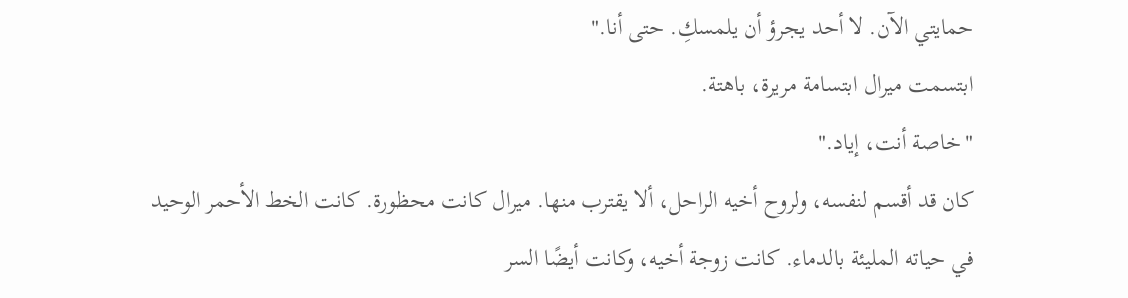حمايتي الآن. لا أحد يجرؤ أن يلمسكِ. حتى أنا."
ابتسمت ميرال ابتسامة مريرة، باهتة.
"خاصة أنت، إياد."
كان قد أقسم لنفسه، ولروح أخيه الراحل، ألا يقترب منها. ميرال كانت محظورة. كانت الخط الأحمر الوحيد في حياته المليئة بالدماء. كانت زوجة أخيه، وكانت أيضًا السر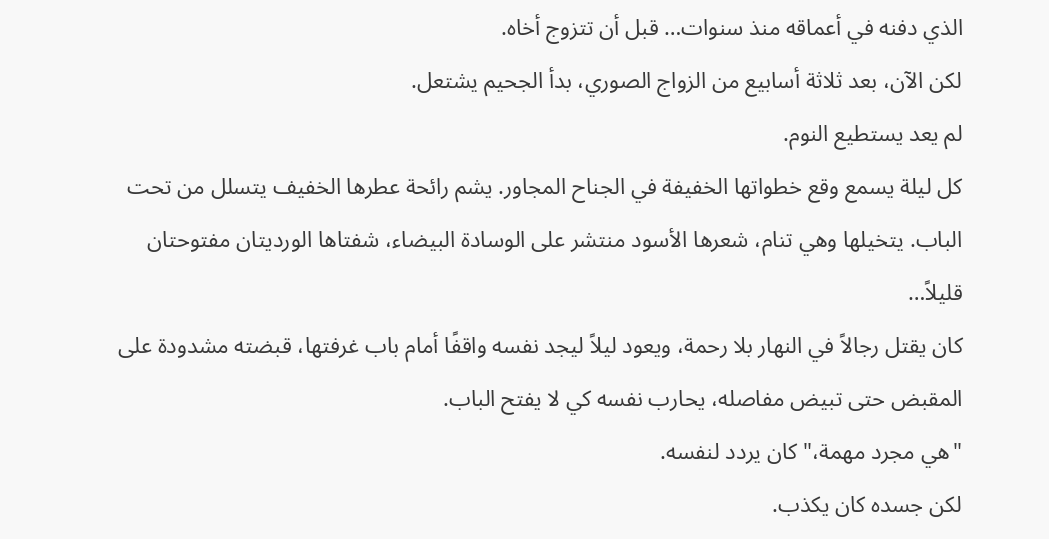الذي دفنه في أعماقه منذ سنوات… قبل أن تتزوج أخاه.
لكن الآن، بعد ثلاثة أسابيع من الزواج الصوري، بدأ الجحيم يشتعل.
لم يعد يستطيع النوم.
كل ليلة يسمع وقع خطواتها الخفيفة في الجناح المجاور. يشم رائحة عطرها الخفيف يتسلل من تحت الباب. يتخيلها وهي تنام، شعرها الأسود منتشر على الوسادة البيضاء، شفتاها الورديتان مفتوحتان قليلاً…
كان يقتل رجالاً في النهار بلا رحمة، ويعود ليلاً ليجد نفسه واقفًا أمام باب غرفتها، قبضته مشدودة على المقبض حتى تبيض مفاصله، يحارب نفسه كي لا يفتح الباب.
"هي مجرد مهمة،" كان يردد لنفسه.
لكن جسده كان يكذب.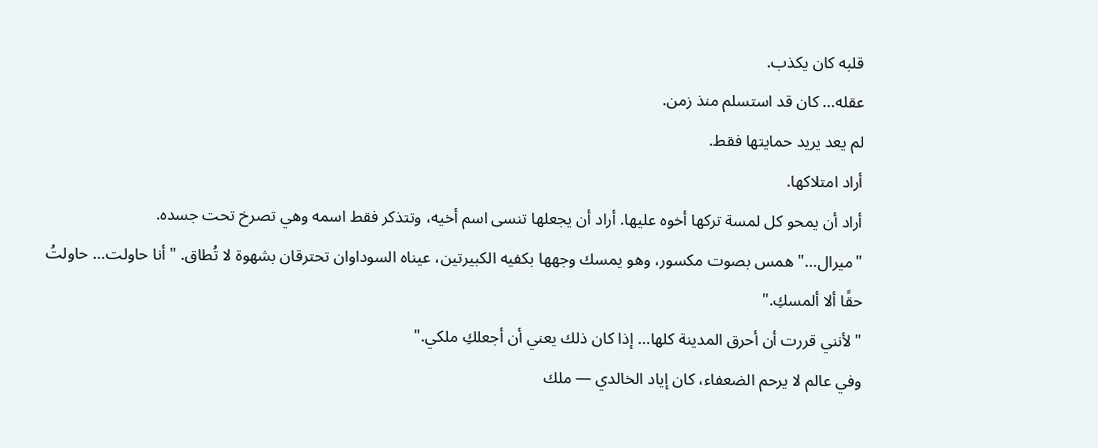قلبه كان يكذب.
عقله… كان قد استسلم منذ زمن.
لم يعد يريد حمايتها فقط.
أراد امتلاكها.
أراد أن يمحو كل لمسة تركها أخوه عليها. أراد أن يجعلها تنسى اسم أخيه، وتتذكر فقط اسمه وهي تصرخ تحت جسده.
"ميرال…" همس بصوت مكسور، وهو يمسك وجهها بكفيه الكبيرتين، عيناه السوداوان تحترقان بشهوة لا تُطاق. "أنا حاولت… حاولتُ حقًا ألا ألمسكِ."
"لأنني قررت أن أحرق المدينة كلها… إذا كان ذلك يعني أن أجعلكِ ملكي."
وفي عالم لا يرحم الضعفاء، كان إياد الخالدي — ملك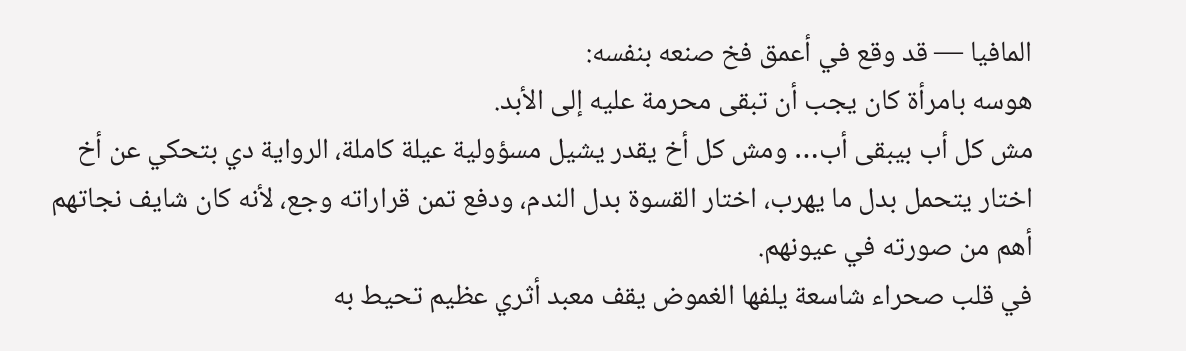المافيا — قد وقع في أعمق فخ صنعه بنفسه:
هوسه بامرأة كان يجب أن تبقى محرمة عليه إلى الأبد.
مش كل أب بيبقى أب… ومش كل أخ يقدر يشيل مسؤولية عيلة كاملة، الرواية دي بتحكي عن أخ اختار يتحمل بدل ما يهرب، اختار القسوة بدل الندم، ودفع تمن قراراته وجع، لأنه كان شايف نجاتهم أهم من صورته في عيونهم.
في قلب صحراء شاسعة يلفها الغموض يقف معبد أثري عظيم تحيط به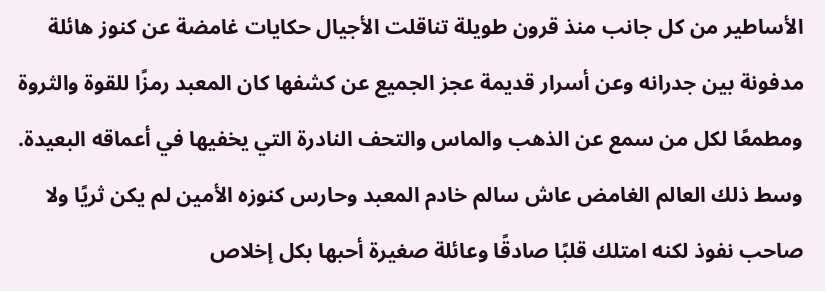الأساطير من كل جانب منذ قرون طويلة تناقلت الأجيال حكايات غامضة عن كنوز هائلة مدفونة بين جدرانه وعن أسرار قديمة عجز الجميع عن كشفها كان المعبد رمزًا للقوة والثروة ومطمعًا لكل من سمع عن الذهب والماس والتحف النادرة التي يخفيها في أعماقه البعيدة.
وسط ذلك العالم الغامض عاش سالم خادم المعبد وحارس كنوزه الأمين لم يكن ثريًا ولا صاحب نفوذ لكنه امتلك قلبًا صادقًا وعائلة صغيرة أحبها بكل إخلاص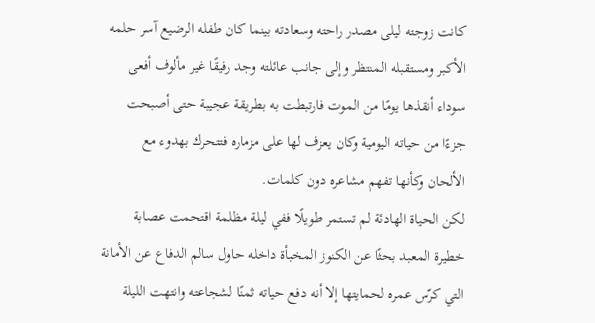كانت زوجته ليلى مصدر راحته وسعادته بينما كان طفله الرضيع آسر حلمه الأكبر ومستقبله المنتظر وإلى جانب عائلته وجد رفيقًا غير مألوف أفعى سوداء أنقذها يومًا من الموت فارتبطت به بطريقة عجيبة حتى أصبحت جزءًا من حياته اليومية وكان يعزف لها على مزماره فتتحرك بهدوء مع الألحان وكأنها تفهم مشاعره دون كلمات.
لكن الحياة الهادئة لم تستمر طويلًا ففي ليلة مظلمة اقتحمت عصابة خطيرة المعبد بحثًا عن الكنوز المخبأة داخله حاول سالم الدفاع عن الأمانة التي كرّس عمره لحمايتها إلا أنه دفع حياته ثمنًا لشجاعته وانتهت الليلة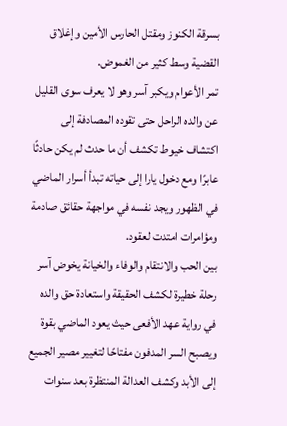بسرقة الكنوز ومقتل الحارس الأمين وإغلاق القضية وسط كثير من الغموض.
تمر الأعوام ويكبر آسر وهو لا يعرف سوى القليل عن والده الراحل حتى تقوده المصادفة إلى اكتشاف خيوط تكشف أن ما حدث لم يكن حادثًا عابرًا ومع دخول يارا إلى حياته تبدأ أسرار الماضي في الظهور ويجد نفسه في مواجهة حقائق صادمة ومؤامرات امتدت لعقود.
بين الحب والانتقام والوفاء والخيانة يخوض آسر رحلة خطيرة لكشف الحقيقة واستعادة حق والده في رواية عهد الأفعى حيث يعود الماضي بقوة ويصبح السر المدفون مفتاحًا لتغيير مصير الجميع إلى الأبد وكشف العدالة المنتظرة بعد سنوات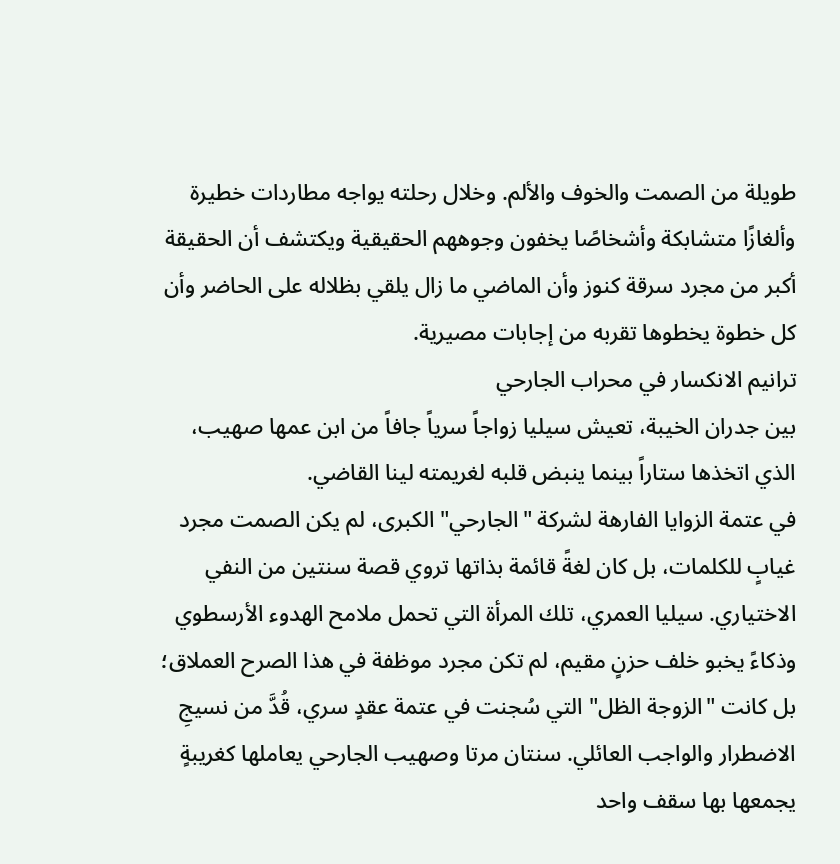طويلة من الصمت والخوف والألم. وخلال رحلته يواجه مطاردات خطيرة وألغازًا متشابكة وأشخاصًا يخفون وجوههم الحقيقية ويكتشف أن الحقيقة أكبر من مجرد سرقة كنوز وأن الماضي ما زال يلقي بظلاله على الحاضر وأن كل خطوة يخطوها تقربه من إجابات مصيرية.
ترانيم الانكسار في محراب الجارحي
بين جدران الخيبة، تعيش سيليا زواجاً سرياً جافاً من ابن عمها صهيب، الذي اتخذها ستاراً بينما ينبض قلبه لغريمته لينا القاضي.
في عتمة الزوايا الفارهة لشركة "الجارحي" الكبرى، لم يكن الصمت مجرد غيابٍ للكلمات، بل كان لغةً قائمة بذاتها تروي قصة سنتين من النفي الاختياري. سيليا العمري، تلك المرأة التي تحمل ملامح الهدوء الأرسطوي وذكاءً يخبو خلف حزنٍ مقيم، لم تكن مجرد موظفة في هذا الصرح العملاق؛ بل كانت "الزوجة الظل" التي سُجنت في عتمة عقدٍ سري، قُدَّ من نسيجِ الاضطرار والواجب العائلي. سنتان مرتا وصهيب الجارحي يعاملها كغريبةٍ يجمعها بها سقف واحد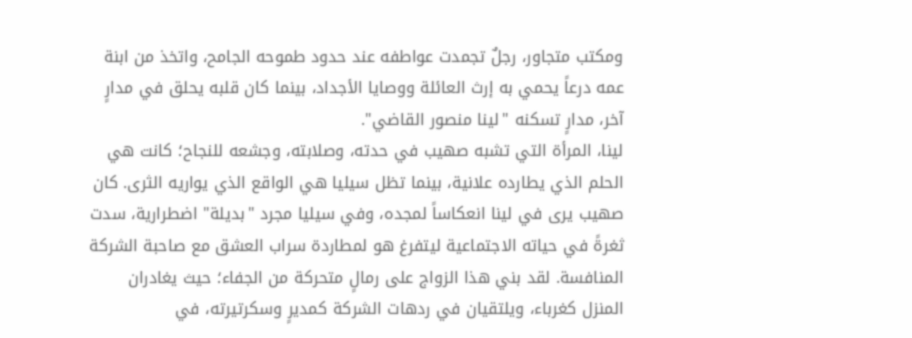ومكتب متجاور، رجلٌ تجمدت عواطفه عند حدود طموحه الجامح، واتخذ من ابنة عمه درعاً يحمي به إرث العائلة ووصايا الأجداد، بينما كان قلبه يحلق في مدارٍ آخر، مدارٍ تسكنه "لينا منصور القاضي".
لينا، المرأة التي تشبه صهيب في حدته، وصلابته، وجشعه للنجاح؛ كانت هي الحلم الذي يطارده علانية، بينما تظل سيليا هي الواقع الذي يواريه الثرى. كان صهيب يرى في لينا انعكاساً لمجده، وفي سيليا مجرد "بديلة" اضطرارية، سدت ثغرةً في حياته الاجتماعية ليتفرغ هو لمطاردة سراب العشق مع صاحبة الشركة المنافسة. لقد بني هذا الزواج على رمالٍ متحركة من الجفاء؛ حيث يغادران المنزل كغرباء، ويلتقيان في ردهات الشركة كمديرٍ وسكرتيرته، في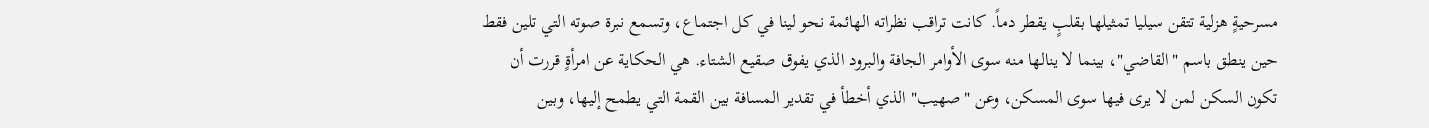مسرحيةٍ هزلية تتقن سيليا تمثيلها بقلبٍ يقطر دماً. كانت تراقب نظراته الهائمة نحو لينا في كل اجتماع، وتسمع نبرة صوته التي تلين فقط حين ينطق باسم "القاضي"، بينما لا ينالها منه سوى الأوامر الجافة والبرود الذي يفوق صقيع الشتاء. هي الحكاية عن امرأةٍ قررت أن تكون السكن لمن لا يرى فيها سوى المسكن، وعن "صهيب" الذي أخطأ في تقدير المسافة بين القمة التي يطمح إليها، وبين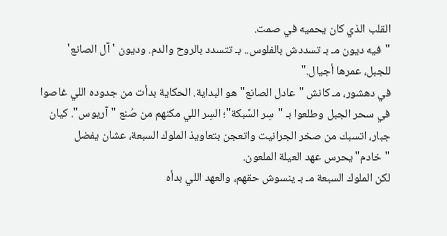القلب الذي كان يحميه في صمت.
"فيه ديون مـ بـ تسددش بالفلوس.. بـ تتسدد بالروح والدم. وديون 'آل الصانع' للجبل، عمرها أجيال."
في دهشور، مـ كانش "عادل الصانع" هو البداية. الحكاية بدأت من جدوده اللي غاصوا في سحر الجبل وطلعوا بـ "سِر السَّبكة"؛ السِر اللي مكنهم من صُنع "آريوس". كيان جبار، اتسبك من صخر الجرانيت واتعجن بتعاويذ الملوك السبعة، عشان يفضل "خادم" يحرس عهد العيلة الملعون.
لكن الملوك السبعة مـ بـ ينسوش حقهم، والعهد اللي بدأه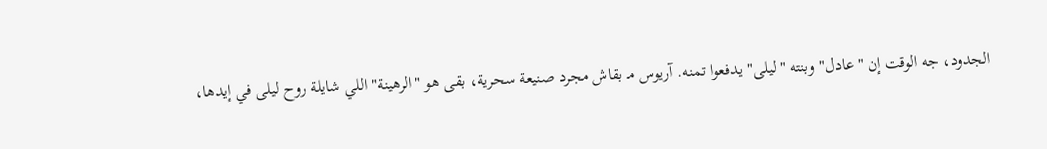الجدود، جه الوقت إن "عادل" وبنته "ليلى" يدفعوا تمنه. آريوس مـ بقاش مجرد صنيعة سحرية، بقى هو "الرهينة" اللي شايلة روح ليلى في إيدها،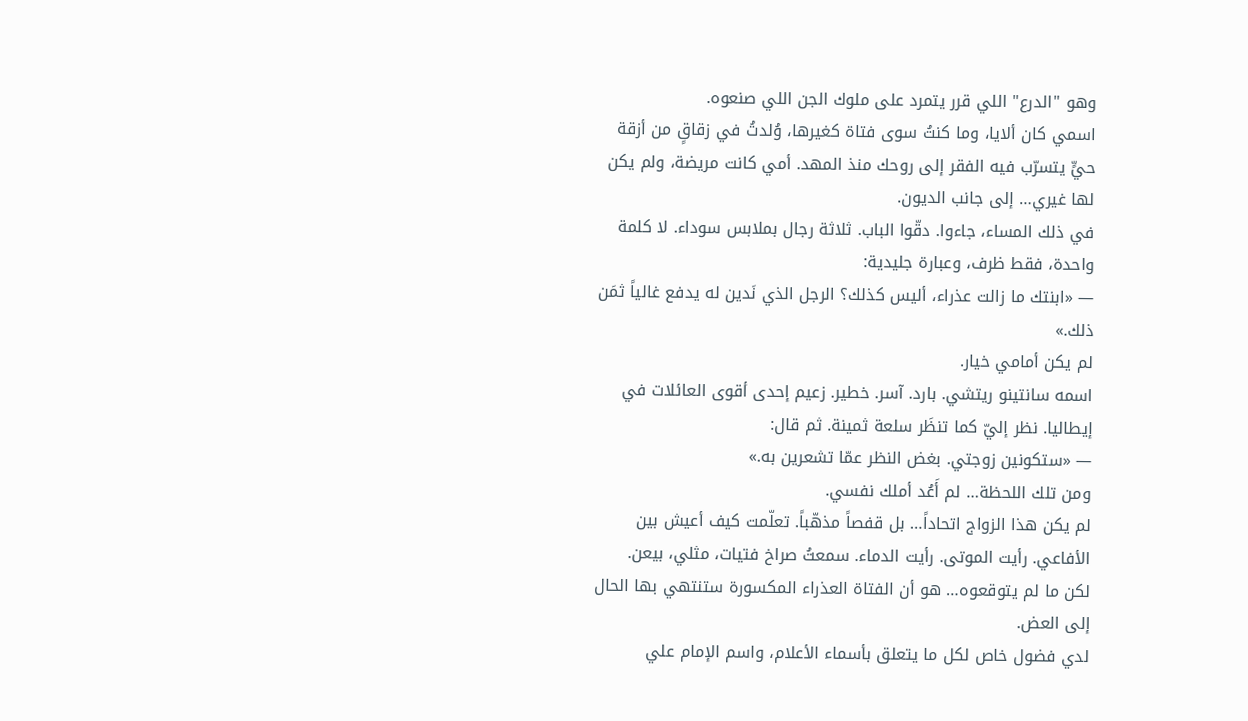وهو "الدرع" اللي قرر يتمرد على ملوك الجن اللي صنعوه.
اسمي كان ألايا، وما كنتُ سوى فتاة كغيرها، وُلدتُ في زقاقٍ من أزقة حيٍّ يتسرّب فيه الفقر إلى روحك منذ المهد. أمي كانت مريضة، ولم يكن لها غيري… إلى جانب الديون.
في ذلك المساء، جاءوا. دقّوا الباب. ثلاثة رجال بملابس سوداء. لا كلمة واحدة، فقط ظرف، وعبارة جليدية:
— «ابنتك ما زالت عذراء، أليس كذلك؟ الرجل الذي نَدين له يدفع غالياً ثمَن ذلك.»
لم يكن أمامي خيار.
اسمه سانتينو ريتشي. بارد. آسر. خطير. زعيم إحدى أقوى العائلات في إيطاليا. نظر إليّ كما تنظَر سلعة ثمينة. ثم قال:
— «ستكونين زوجتي. بغض النظر عمّا تشعرين به.»
ومن تلك اللحظة… لم أَعُد أملك نفسي.
لم يكن هذا الزواج اتحاداً… بل قفصاً مذهّباً. تعلّمت كيف أعيش بين الأفاعي. رأيت الموتى. رأيت الدماء. سمعتُ صراخ فتيات، مثلي، بيعن.
لكن ما لم يتوقعوه… هو أن الفتاة العذراء المكسورة ستنتهي بها الحال إلى العض.
لدي فضول خاص لكل ما يتعلق بأسماء الأعلام، واسم الإمام علي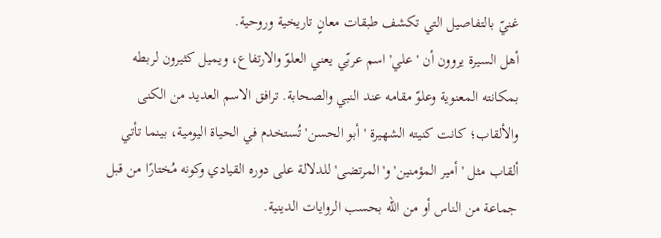غنيّ بالتفاصيل التي تكشف طبقات معانٍ تاريخية وروحية.
أهل السيرة يروون أن 'علي' اسم عربّي يعني العلوّ والارتفاع، ويميل كثيرون لربطه بمكانته المعنوية وعلوّ مقامه عند النبي والصحابة. ترافق الاسم العديد من الكنى والألقاب؛ كانت كنيته الشهيرة 'أبو الحسن' تُستخدم في الحياة اليومية، بينما تأتي ألقاب مثل 'أمير المؤمنين' و'المرتضى' للدلالة على دوره القيادي وكونه مُختارًا من قبل جماعة من الناس أو من الله بحسب الروايات الدينية.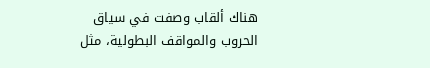هناك ألقاب وصفت في سياق الحروب والمواقف البطولية، مثل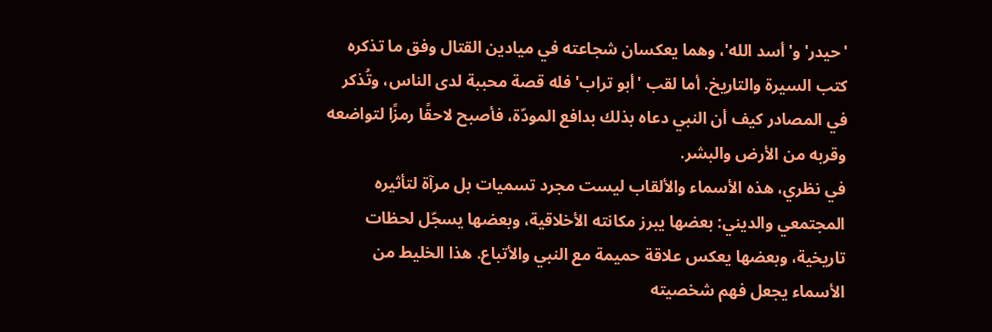'حيدر' و'أسد الله'، وهما يعكسان شجاعته في ميادين القتال وفق ما تذكره كتب السيرة والتاريخ. أما لقب 'أبو تراب' فله قصة محببة لدى الناس، وتُذكر في المصادر كيف أن النبي دعاه بذلك بدافع المودّة، فأصبح لاحقًا رمزًا لتواضعه وقربه من الأرض والبشر.
في نظري، هذه الأسماء والألقاب ليست مجرد تسميات بل مرآة لتأثيره المجتمعي والديني: بعضها يبرز مكانته الأخلاقية، وبعضها يسجّل لحظات تاريخية، وبعضها يعكس علاقة حميمة مع النبي والأتباع. هذا الخليط من الأسماء يجعل فهم شخصيته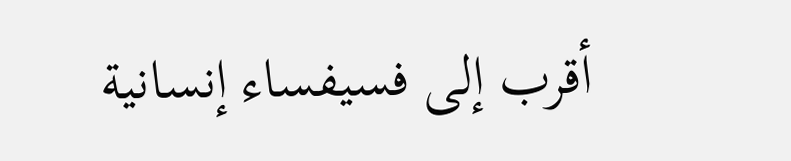أقرب إلى فسيفساء إنسانية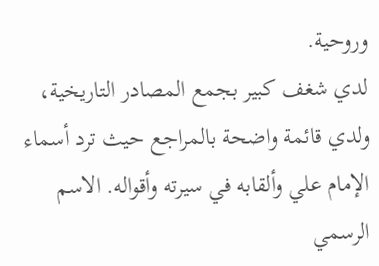وروحية.
لدي شغف كبير بجمع المصادر التاريخية، ولدي قائمة واضحة بالمراجع حيث ترد أسماء الإمام علي وألقابه في سيرته وأقواله. الاسم الرسمي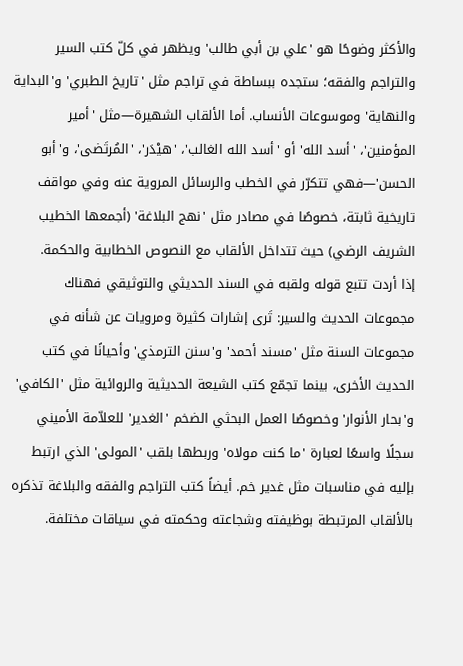والأكثر وضوحًا هو 'علي بن أبي طالب' ويظهر في كلّ كتب السير والتراجم والفقه؛ ستجده ببساطة في تراجم مثل 'تاريخ الطبري' و'البداية والنهاية' وموسوعات الأنساب. أما الألقاب الشهيرة—مثل 'أمير المؤمنين'، 'أسد الله' أو 'أسد الله الغالب'، 'هيْدَر'، 'المُرتَضى'، و'أبو الحسن'—فهي تتكرّر في الخطب والرسائل المروية عنه وفي مواقف تاريخية ثابتة، خصوصًا في مصادر مثل 'نهج البلاغة' (أجمعها الخطيب الشريف الرضي) حيث تتداخل الألقاب مع النصوص الخطابية والحكمة.
إذا أردت تتبع قوله ولقبه في السند الحديثي والتوثيقي فهناك مجموعات الحديث والسير: تَرى إشارات كثيرة ومرويات عن شأنه في مجموعات السنة مثل 'مسند أحمد' و'سنن الترمذي' وأحيانًا في كتب الحديث الأخرى، بينما تجمّع كتب الشيعة الحديثية والروائية مثل 'الكافي' و'بحار الأنوار' وخصوصًا العمل البحثي الضخم 'الغدير' للعلاّمة الأميني سجلًا واسعًا لعبارة 'ما كنت مولاه' وربطها بلقب 'المولى' الذي ارتبط بإليه في مناسبات مثل غدير خم. أيضاً كتب التراجم والفقه والبلاغة تذكره بالألقاب المرتبطة بوظيفته وشجاعته وحكمته في سياقات مختلفة.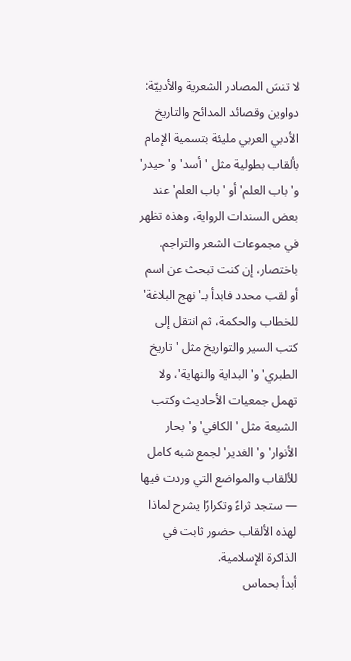لا تنسَ المصادر الشعرية والأدبيّة: دواوين وقصائد المدائح والتاريخ الأدبي العربي مليئة بتسمية الإمام بألقاب بطولية مثل 'أسد' و'حيدر' و'باب العلم' أو 'باب العلم' عند بعض السندات الرواية، وهذه تظهر في مجموعات الشعر والتراجم. باختصار، إن كنت تبحث عن اسم أو لقب محدد فابدأ بـ'نهج البلاغة' للخطاب والحكمة، ثم انتقل إلى كتب السير والتواريخ مثل 'تاريخ الطبري' و'البداية والنهاية'، ولا تهمل جمعيات الأحاديث وكتب الشيعة مثل 'الكافي' و'بحار الأنوار' و'الغدير' لجمع شبه كامل للألقاب والمواضع التي وردت فيها — ستجد ثراءً وتكرارًا يشرح لماذا لهذه الألقاب حضور ثابت في الذاكرة الإسلامية.
أبدأ بحماس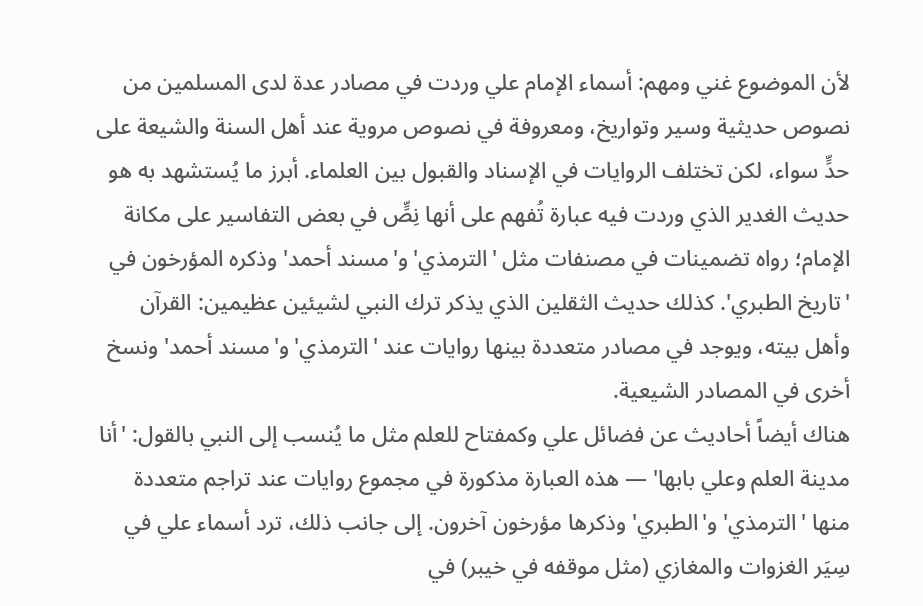لأن الموضوع غني ومهم: أسماء الإمام علي وردت في مصادر عدة لدى المسلمين من نصوص حديثية وسير وتواريخ، ومعروفة في نصوص مروية عند أهل السنة والشيعة على حدٍّ سواء، لكن تختلف الروايات في الإسناد والقبول بين العلماء. أبرز ما يُستشهد به هو حديث الغدير الذي وردت فيه عبارة تُفهم على أنها نِصٍّ في بعض التفاسير على مكانة الإمام؛ رواه تضمينات في مصنفات مثل 'الترمذي' و'مسند أحمد' وذكره المؤرخون في 'تاريخ الطبري'. كذلك حديث الثقلين الذي يذكر ترك النبي لشيئين عظيمين: القرآن وأهل بيته، ويوجد في مصادر متعددة بينها روايات عند 'الترمذي' و'مسند أحمد' ونسخ أخرى في المصادر الشيعية.
هناك أيضاً أحاديث عن فضائل علي وكمفتاح للعلم مثل ما يُنسب إلى النبي بالقول: 'أنا مدينة العلم وعلي بابها' — هذه العبارة مذكورة في مجموع روايات عند تراجم متعددة منها 'الترمذي' و'الطبري' وذكرها مؤرخون آخرون. إلى جانب ذلك، ترد أسماء علي في سِيَر الغزوات والمغازي (مثل موقفه في خيبر) في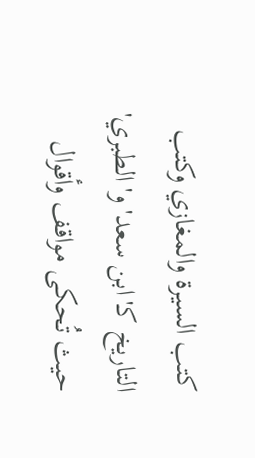كتب السيرة والمغازي وكتب التاريخ كـ'ابن سعد' و'الطبري' حيث تُحكى مواقف وأقوال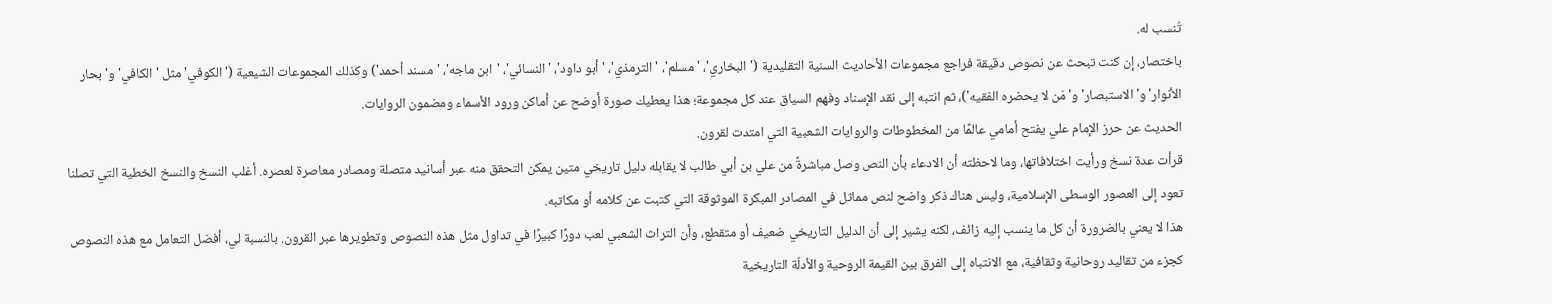تُنسب له.
باختصار، إن كنت تبحث عن نصوص دقيقة فراجع مجموعات الأحاديث السنية التقليدية ('البخاري'، 'مسلم'، 'الترمذي'، 'أبو داود'، 'النسائي'، 'ابن ماجه'، 'مسند أحمد') وكذلك المجموعات الشيعية ('الكوفي' مثل 'الكافي' و'بحار الأنوار' و'الاستبصار' و'مَن لا يحضره الفقيه')، ثم انتبه إلى نقد الإسناد وفهم السياق عند كل مجموعة؛ هذا يعطيك صورة أوضح عن أماكن ورود الأسماء ومضمون الروايات.
الحديث عن حرز الإمام علي يفتح أمامي عالمًا من المخطوطات والروايات الشعبية التي امتدت لقرون.
قرأت عدة نسخ ورأيت اختلافاتها، وما لاحظته أن الادعاء بأن النص وصل مباشرةً من علي بن أبي طالب لا يقابله دليل تاريخي متين يمكن التحقق منه عبر أسانيد متصلة ومصادر معاصرة لعصره. أغلب النسخ والنسخ الخطية التي تصلنا تعود إلى العصور الوسطى الإسلامية، وليس هناك ذكر واضح لنص مماثل في المصادر المبكرة الموثوقة التي كتبت عن كلامه أو مكاتبه.
هذا لا يعني بالضرورة أن كل ما ينسب إليه زائف، لكنه يشير إلى أن الدليل التاريخي ضعيف أو متقطع، وأن التراث الشعبي لعب دورًا كبيرًا في تداول مثل هذه النصوص وتطويرها عبر القرون. بالنسبة لي، أفضل التعامل مع هذه النصوص كجزء من تقاليد روحانية وثقافية، مع الانتباه إلى الفرق بين القيمة الروحية والأدلّة التاريخية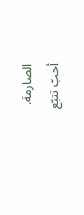الصارمة.
أحبّ تتبّع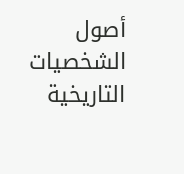أصول الشخصيات التاريخية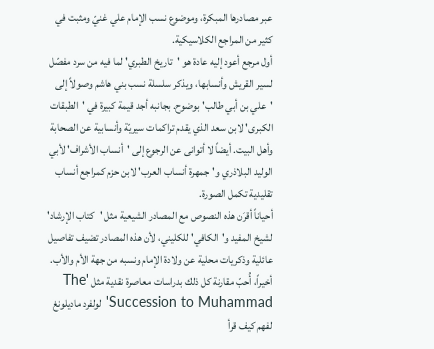عبر مصادرها المبكرة، وموضوع نسب الإمام علي غنيّ ومثبت في كثير من المراجع الكلاسيكية.
أول مرجع أعود إليه عادة هو 'تاريخ الطبري' لما فيه من سرد مفصّل لسير القريش وأنسابها، ويذكر سلسلة نسب بني هاشم وصولاً إلى 'علي بن أبي طالب' بوضوح. بجانبه أجد قيمة كبيرة في 'الطبقات الكبرى' لابن سعد الذي يقدم تراكمات سيريّة وأنسابية عن الصحابة وأهل البيت. أيضاً لا أتوانى عن الرجوع إلى 'أنساب الأشراف' لأبي الوليد البلاذري و'جمهرة أنساب العرب' لابن حزم كمراجع أنساب تقليدية تكمل الصورة.
أحياناً أقرَن هذه النصوص مع المصادر الشيعية مثل 'كتاب الإرشاد' لشيخ المفيد و'الكافي' للكليني، لأن هذه المصادر تضيف تفاصيل عائلية وذكريات محلية عن ولادة الإمام ونسبه من جهة الأم والأب. أخيراً، أُحبّ مقارنة كل ذلك بدراسات معاصرة نقدية مثل 'The Succession to Muhammad' لولفرد ماديلونغ لفهم كيف قرأ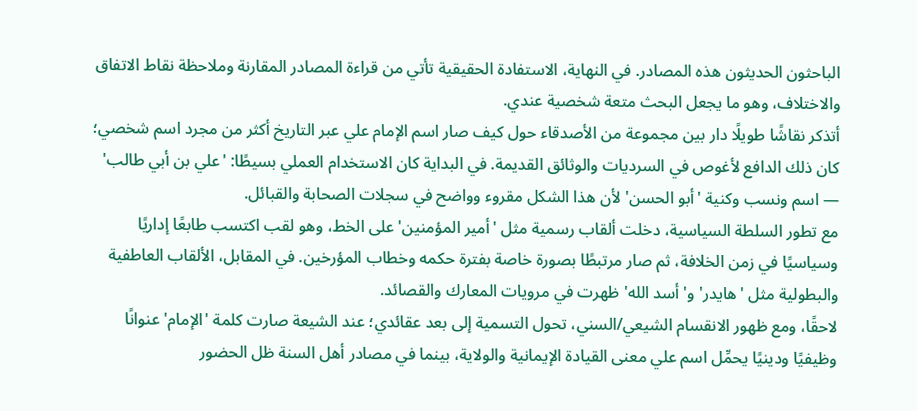الباحثون الحديثون هذه المصادر. في النهاية، الاستفادة الحقيقية تأتي من قراءة المصادر المقارنة وملاحظة نقاط الاتفاق والاختلاف، وهو ما يجعل البحث متعة شخصية عندي.
أتذكر نقاشًا طويلًا دار بين مجموعة من الأصدقاء حول كيف صار اسم الإمام علي عبر التاريخ أكثر من مجرد اسم شخصي؛ كان ذلك الدافع لأغوص في السرديات والوثائق القديمة. في البداية كان الاستخدام العملي بسيطًا: 'علي بن أبي طالب' — اسم ونسب وكنية 'أبو الحسن' لأن هذا الشكل مقروء وواضح في سجلات الصحابة والقبائل.
مع تطور السلطة السياسية، دخلت ألقاب رسمية مثل 'أمير المؤمنين' على الخط، وهو لقب اكتسب طابعًا إداريًا وسياسيًا في زمن الخلافة، ثم صار مرتبطًا بصورة خاصة بفترة حكمه وخطاب المؤرخين. في المقابل، الألقاب العاطفية والبطولية مثل 'هايدر' و'أسد الله' ظهرت في مرويات المعارك والقصائد.
لاحقًا، ومع ظهور الانقسام الشيعي/السني، تحول التسمية إلى بعد عقائدي؛ عند الشيعة صارت كلمة 'الإمام' عنوانًا وظيفيًا ودينيًا يحمِّل اسم علي معنى القيادة الإيمانية والولاية، بينما في مصادر أهل السنة ظل الحضور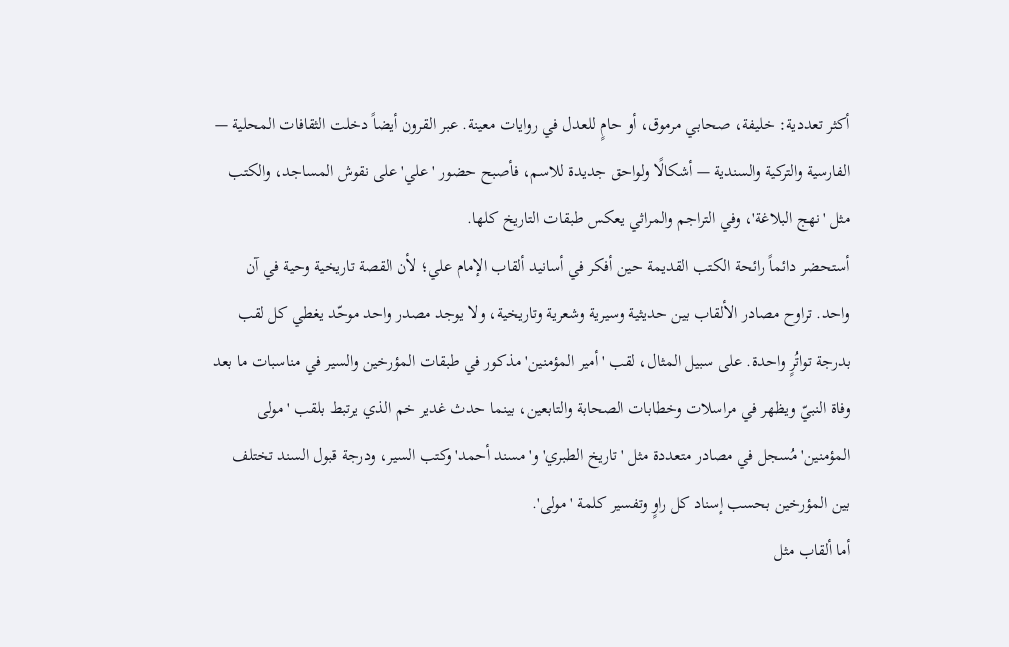أكثر تعددية: خليفة، صحابي مرموق، أو حامٍ للعدل في روايات معينة. عبر القرون أيضاً دخلت الثقافات المحلية — الفارسية والتركية والسندية — أشكالًا ولواحق جديدة للاسم، فأصبح حضور 'علي' على نقوش المساجد، والكتب مثل 'نهج البلاغة'، وفي التراجم والمراثي يعكس طبقات التاريخ كلها.
أستحضر دائماً رائحة الكتب القديمة حين أفكر في أسانيد ألقاب الإمام علي؛ لأن القصة تاريخية وحية في آن واحد. تراوح مصادر الألقاب بين حديثية وسيرية وشعرية وتاريخية، ولا يوجد مصدر واحد موحّد يغطي كل لقب بدرجة تواتُرٍ واحدة. على سبيل المثال، لقب 'أمير المؤمنين' مذكور في طبقات المؤرخين والسير في مناسبات ما بعد وفاة النبيّ ويظهر في مراسلات وخطابات الصحابة والتابعين، بينما حدث غدير خم الذي يرتبط بلقب 'مولى المؤمنين' مُسجل في مصادر متعددة مثل 'تاريخ الطبري' و'مسند أحمد' وكتب السير، ودرجة قبول السند تختلف بين المؤرخين بحسب إسناد كل راوٍ وتفسير كلمة 'مولى'.
أما ألقاب مثل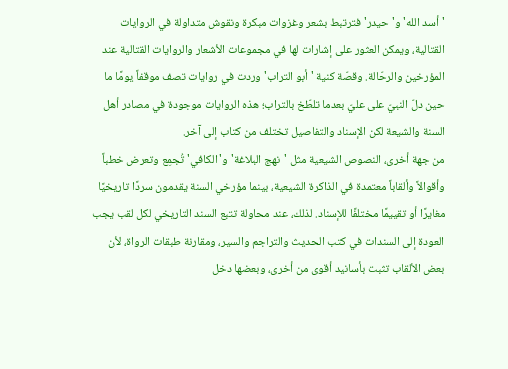'أسد الله' و'حيدر' فترتبط بشعر وغزوات مبكرة ونقوش متداولة في الروايات القتالية، ويمكن العثور على إشارات لها في مجموعات الأشعار والروايات القتالية عند المؤرخين والرحّالة. وقصّة كنية 'أبو التراب' وردت في روايات تصف موقفاً يومًا ما حين دلّ النبيّ على عليّ بعدما تلطّخ بالتراب؛ هذه الروايات موجودة في مصادر أهل السنة والشيعة لكن الإسناد والتفاصيل تختلف من كتاب إلى آخر.
من جهة أخرى، النصوص الشيعية مثل 'نهج البلاغة' و'الکافي' تُجمِع وتعرض خطباً وأقوالاً وألقاباً معتمدة في الذاكرة الشيعية، بينما مؤرخي السنة يقدمون سردًا تاريخيًا مغايرًا أو تقييمًا مختلفًا للإسناد. لذلك، عند محاولة تتبع السند التاريخي لكل لقب يجب العودة إلى السندات في كتب الحديث والتراجم والسير، ومقارنة طبقات الرواة، لأن بعض الألقاب تثبت بأسانيد أقوى من أخرى، وبعضها دخل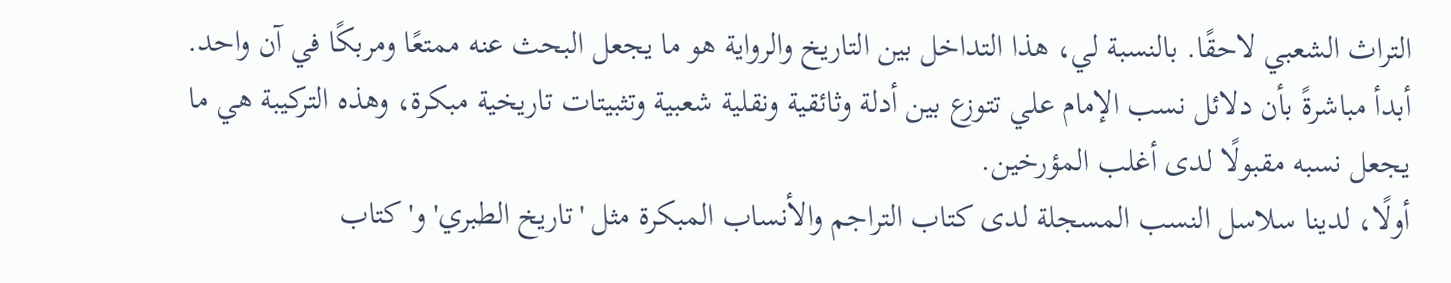التراث الشعبي لاحقًا. بالنسبة لي، هذا التداخل بين التاريخ والرواية هو ما يجعل البحث عنه ممتعًا ومربكًا في آن واحد.
أبدأ مباشرةً بأن دلائل نسب الإمام علي تتوزع بين أدلة وثائقية ونقلية شعبية وتثبيتات تاريخية مبكرة، وهذه التركيبة هي ما يجعل نسبه مقبولًا لدى أغلب المؤرخين.
أولًا، لدينا سلاسل النسب المسجلة لدى كتاب التراجم والأنساب المبكرة مثل 'تاريخ الطبري' و'كتاب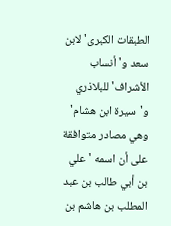الطبقات الكبرى' لابن سعد و'أنساب الأشراف' للبلاذري و'سيرة ابن هشام' وهي مصادر متوافقة على أن اسمه 'علي بن أبي طالب بن عبد المطلب بن هاشم بن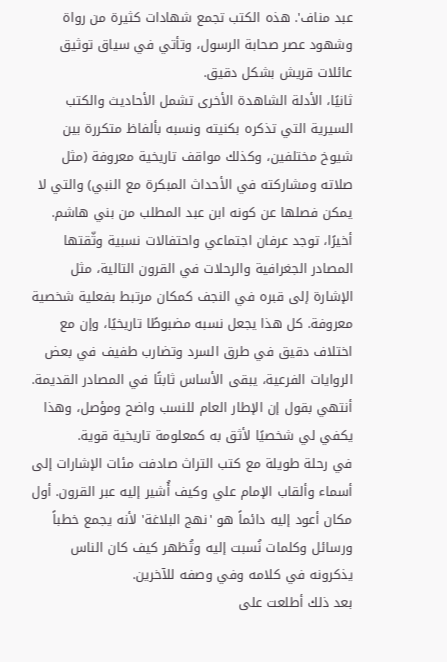عبد مناف'. هذه الكتب تجمع شهادات كثيرة من رواة وشهود عصر صحابة الرسول، وتأتي في سياق توثيق عائلات قريش بشكل دقيق.
ثانيًا، الأدلة الشاهدة الأخرى تشمل الأحاديث والكتب السيرية التي تذكره بكنيته ونسبه بألفاظ متكررة بين شيوخ مختلفين، وكذلك مواقف تاريخية معروفة (مثل صلاته ومشاركته في الأحداث المبكرة مع النبي) والتي لا يمكن فصلها عن كونه ابن عبد المطلب من بني هاشم. أخيرًا، توجد عرفان اجتماعي واحتفالات نسبية وثّقتها المصادر الجغرافية والرحلات في القرون التالية، مثل الإشارة إلى قبره في النجف كمكان مرتبط بفعلية شخصية معروفة. كل هذا يجعل نسبه مضبوطًا تاريخيًا، وإن مع اختلاف دقيق في طرق السرد وتضارب طفيف في بعض الروايات الفرعية، يبقى الأساس ثابتًا في المصادر القديمة. أنتهي بقول إن الإطار العام للنسب واضح ومؤصل، وهذا يكفي لي شخصيًا لأثق به كمعلومة تاريخية قوية.
في رحلة طويلة مع كتب التراث صادفت مئات الإشارات إلى أسماء وألقاب الإمام علي وكيف أُشير إليه عبر القرون. أول مكان أعود إليه دائماً هو 'نهج البلاغة' لأنه يجمع خطباً ورسائل وكلمات نُسبت إليه وتُظهر كيف كان الناس يذكرونه في كلامه وفي وصفه للآخرين.
بعد ذلك أطلعت على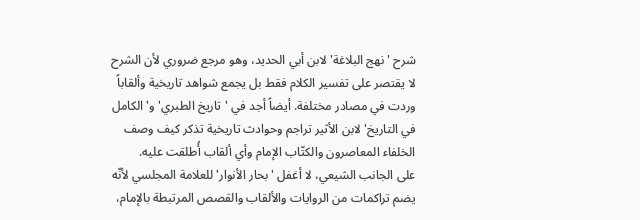شرح 'نهج البلاغة' لابن أبي الحديد، وهو مرجع ضروري لأن الشرح لا يقتصر على تفسير الكلام فقط بل يجمع شواهد تاريخية وألقاباً وردت في مصادر مختلفة. أيضاً أجد في 'تاريخ الطبري' و'الكامل في التاريخ' لابن الأثير تراجم وحوادث تاريخية تذكر كيف وصف الخلفاء المعاصرون والكتّاب الإمام وأي ألقاب أُطلقت عليه.
على الجانب الشيعي، لا أغفل 'بحار الأنوار' للعلامة المجلسي لأنّه يضم تراكمات من الروايات والألقاب والقصص المرتبطة بالإمام،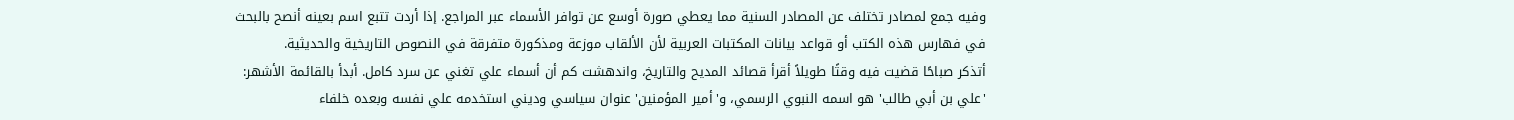وفيه جمع لمصادر تختلف عن المصادر السنية مما يعطي صورة أوسع عن توافر الأسماء عبر المراجع. إذا أردت تتبع اسم بعينه أنصح بالبحث في فهارس هذه الكتب أو قواعد بيانات المكتبات العربية لأن الألقاب موزعة ومذكورة متفرقة في النصوص التاريخية والحديثية.
أتذكر صباحًا قضيت فيه وقتًا طويلاً أقرأ قصائد المديح والتاريخ، واندهشت كم أن أسماء علي تغني عن سرد كامل. أبدأ بالقائمة الأشهر: 'علي بن أبي طالب' هو اسمه النبوي الرسمي، و'أمير المؤمنين' عنوان سياسي وديني استخدمه علي نفسه وبعده خلفاء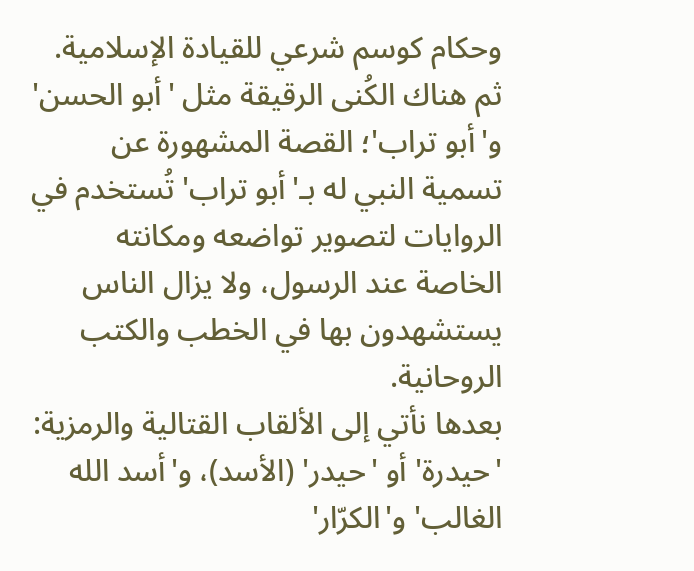وحكام كوسم شرعي للقيادة الإسلامية. ثم هناك الكُنى الرقيقة مثل 'أبو الحسن' و'أبو تراب'؛ القصة المشهورة عن تسمية النبي له بـ'أبو تراب' تُستخدم في الروايات لتصوير تواضعه ومكانته الخاصة عند الرسول، ولا يزال الناس يستشهدون بها في الخطب والكتب الروحانية.
بعدها نأتي إلى الألقاب القتالية والرمزية: 'حيدرة' أو 'حيدر' (الأسد)، و'أسد الله الغالب' و'الكرّار'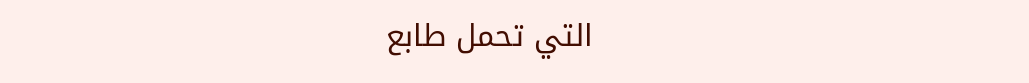التي تحمل طابع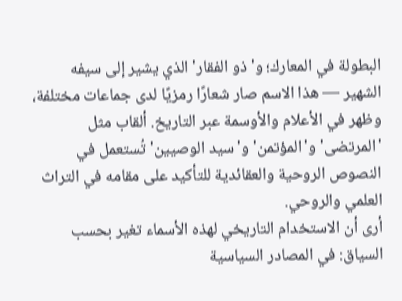البطولة في المعارك؛ و'ذو الفقار' الذي يشير إلى سيفه الشهير — هذا الاسم صار شعارًا رمزيًا لدى جماعات مختلفة، وظهر في الأعلام والأوسمة عبر التاريخ. ألقاب مثل 'المرتضى' و'المؤتمن' و'سيد الوصيين' تُستعمل في النصوص الروحية والعقائدية للتأكيد على مقامه في التراث العلمي والروحي.
أرى أن الاستخدام التاريخي لهذه الأسماء تغير بحسب السياق: في المصادر السياسية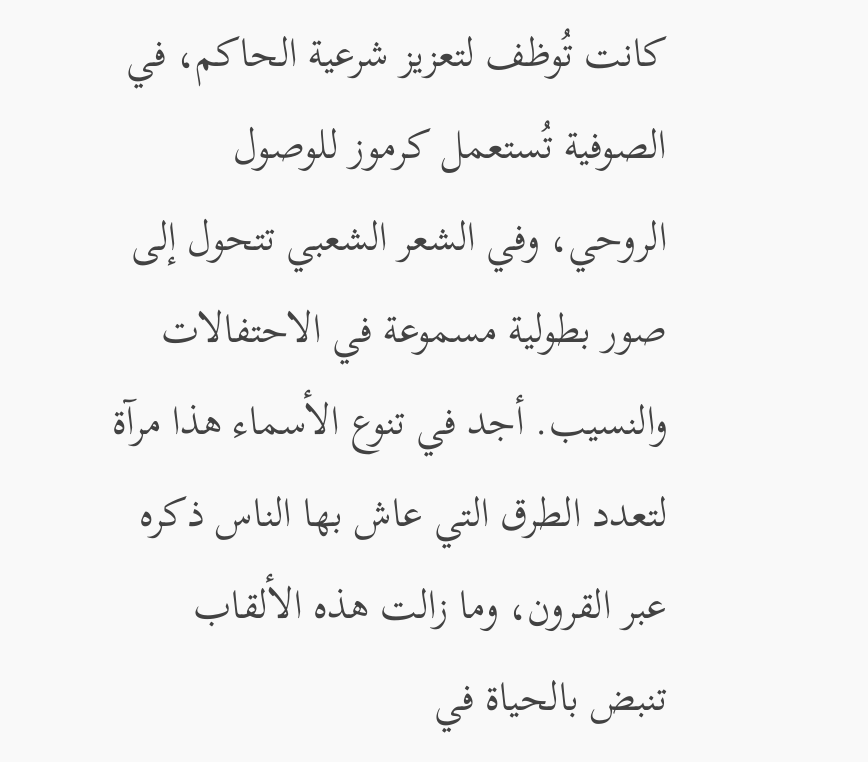كانت تُوظف لتعزيز شرعية الحاكم، في الصوفية تُستعمل كرموز للوصول الروحي، وفي الشعر الشعبي تتحول إلى صور بطولية مسموعة في الاحتفالات والنسيب. أجد في تنوع الأسماء هذا مرآة لتعدد الطرق التي عاش بها الناس ذكره عبر القرون، وما زالت هذه الألقاب تنبض بالحياة في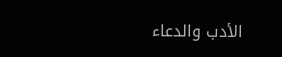الأدب والدعاء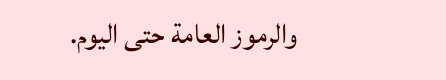والرموز العامة حتى اليوم.